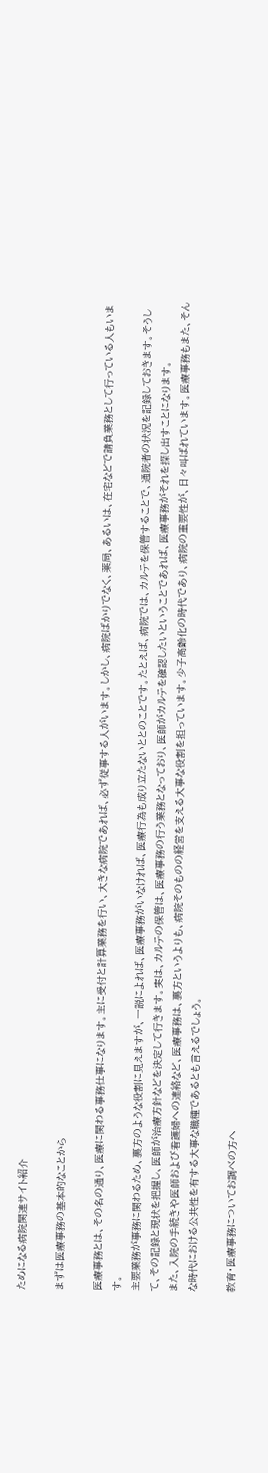ためになる病院関連サイト紹介

まずは医療事務の基本的なことから

医療事務とは、その名の通り、医療に関わる事務仕事になります。主に受付と計算業務を行い、大きな病院であれば、必ず従事する人がいます。しかし、病院ばかりでなく、薬局、あるいは、在宅などで請負業務として行っている人もいます。
主要業務が事務に関わるため、裏方のような役割に見えますが、一説によれば、医療事務がいなければ、医療行為も成り立たないととのことです。たとえば、病院では、カルテを保管することで、通院者の状況を記録しておきます。そうして、その記録と現状を把握し、医師が治療方針などを決定して行きます。実は、カルテの保管は、医療事務の行う業務となっており、医師がカルテを確認したいということであれば、医療事務がそれを探し出すことになります。
また、入院の手続きや医師および看護婦への連絡など、医療事務は、裏方というよりも、病院そのものの経営を支える大事な役割を担っています。少子高齢化の時代であり、病院の重要性が、日々叫ばれています。医療事務もまた、そんな時代における公共性を有する大事な職種であるとも言えるでしょう。

教育・医療事務についてお調べの方へ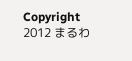Copyright 2012 まるわ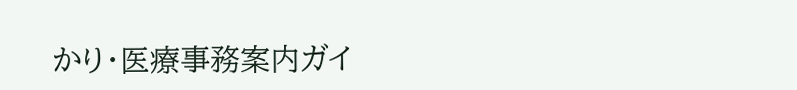かり・医療事務案内ガイ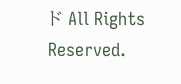ド All Rights Reserved.